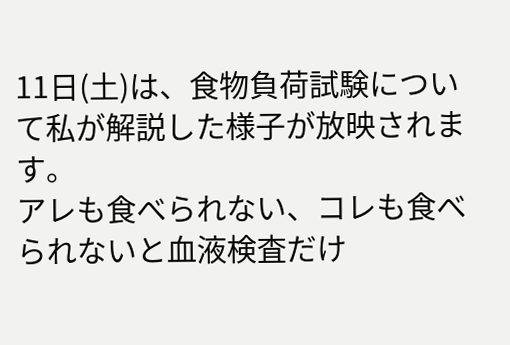11日(土)は、食物負荷試験について私が解説した様子が放映されます。
アレも食べられない、コレも食べられないと血液検査だけ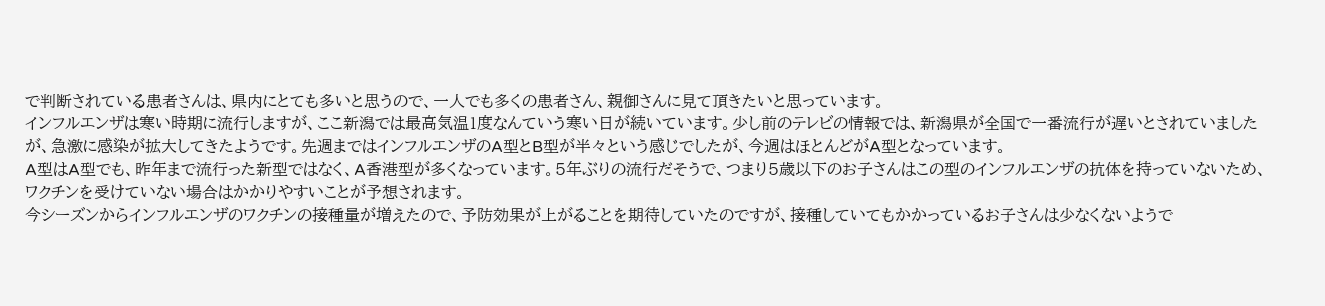で判断されている患者さんは、県内にとても多いと思うので、一人でも多くの患者さん、親御さんに見て頂きたいと思っています。
インフルエンザは寒い時期に流行しますが、ここ新潟では最高気温1度なんていう寒い日が続いています。少し前のテレビの情報では、新潟県が全国で一番流行が遅いとされていましたが、急激に感染が拡大してきたようです。先週まではインフルエンザのA型とB型が半々という感じでしたが、今週はほとんどがA型となっています。
A型はA型でも、昨年まで流行った新型ではなく、A香港型が多くなっています。5年ぶりの流行だそうで、つまり5歳以下のお子さんはこの型のインフルエンザの抗体を持っていないため、ワクチンを受けていない場合はかかりやすいことが予想されます。
今シーズンからインフルエンザのワクチンの接種量が増えたので、予防効果が上がることを期待していたのですが、接種していてもかかっているお子さんは少なくないようで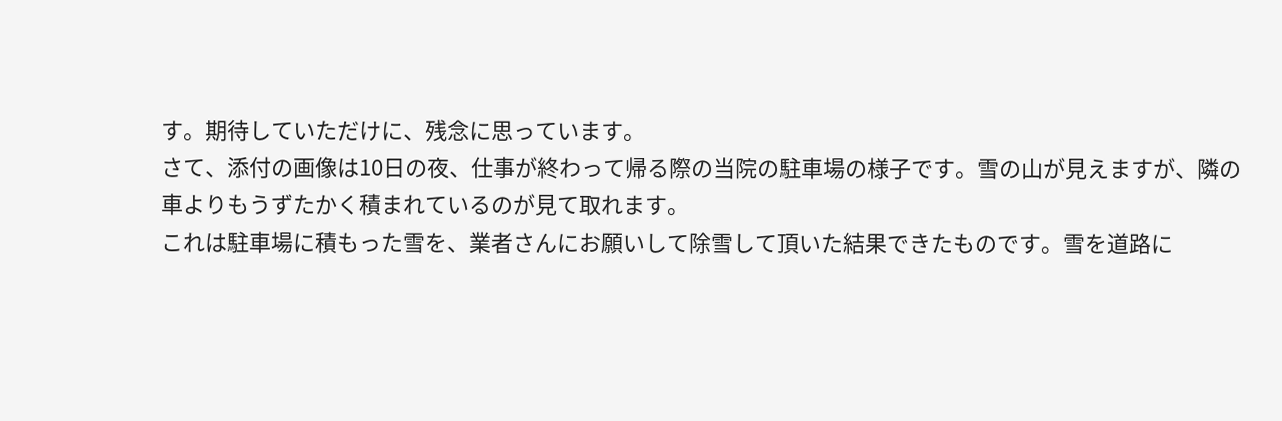す。期待していただけに、残念に思っています。
さて、添付の画像は10日の夜、仕事が終わって帰る際の当院の駐車場の様子です。雪の山が見えますが、隣の車よりもうずたかく積まれているのが見て取れます。
これは駐車場に積もった雪を、業者さんにお願いして除雪して頂いた結果できたものです。雪を道路に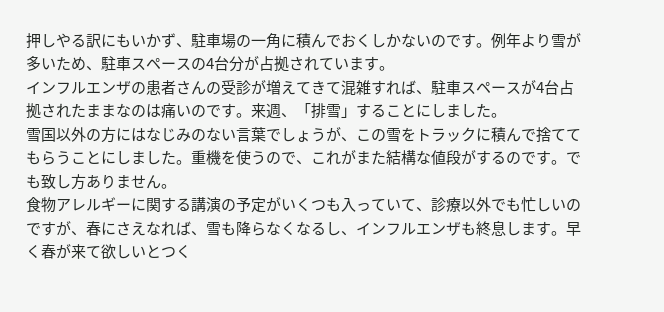押しやる訳にもいかず、駐車場の一角に積んでおくしかないのです。例年より雪が多いため、駐車スペースの4台分が占拠されています。
インフルエンザの患者さんの受診が増えてきて混雑すれば、駐車スペースが4台占拠されたままなのは痛いのです。来週、「排雪」することにしました。
雪国以外の方にはなじみのない言葉でしょうが、この雪をトラックに積んで捨ててもらうことにしました。重機を使うので、これがまた結構な値段がするのです。でも致し方ありません。
食物アレルギーに関する講演の予定がいくつも入っていて、診療以外でも忙しいのですが、春にさえなれば、雪も降らなくなるし、インフルエンザも終息します。早く春が来て欲しいとつく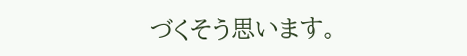づくそう思います。